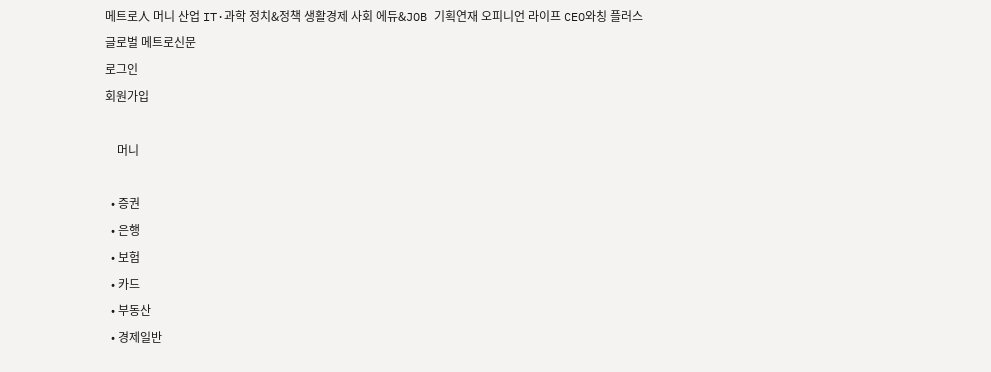메트로人 머니 산업 IT·과학 정치&정책 생활경제 사회 에듀&JOB 기획연재 오피니언 라이프 CEO와칭 플러스
글로벌 메트로신문
로그인
회원가입

    머니

  • 증권
  • 은행
  • 보험
  • 카드
  • 부동산
  • 경제일반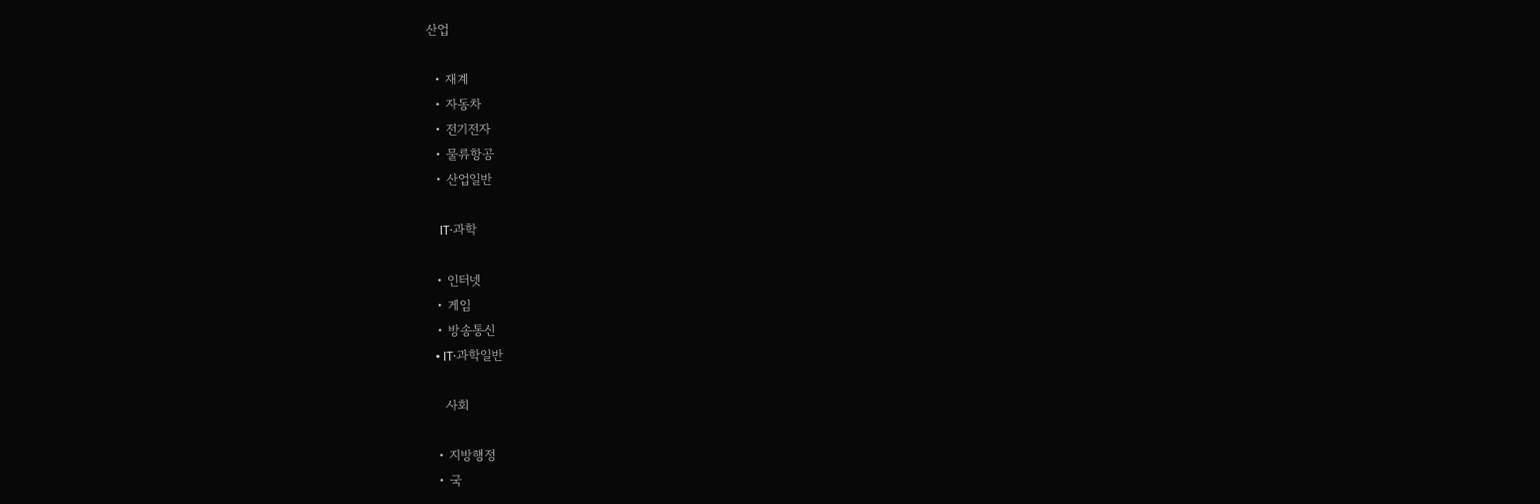산업

  • 재계
  • 자동차
  • 전기전자
  • 물류항공
  • 산업일반

    IT·과학

  • 인터넷
  • 게임
  • 방송통신
  • IT·과학일반

    사회

  • 지방행정
  • 국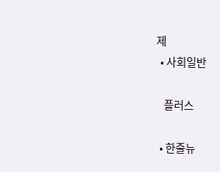제
  • 사회일반

    플러스

  • 한줄뉴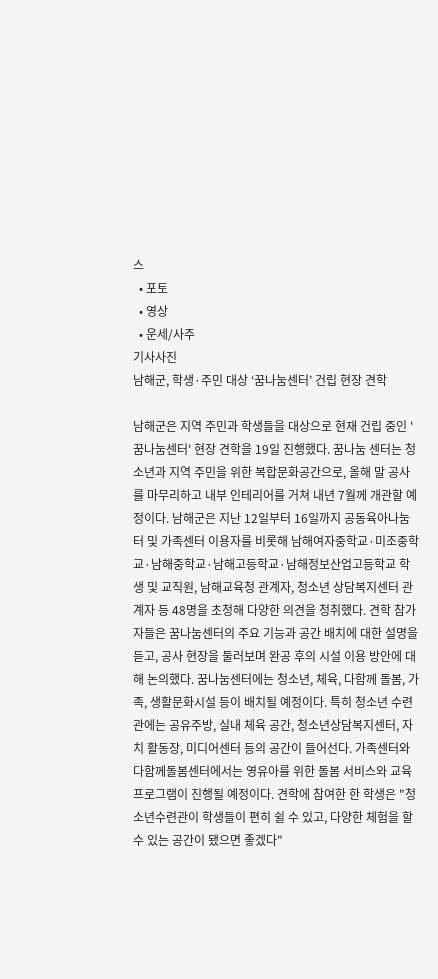스
  • 포토
  • 영상
  • 운세/사주
기사사진
남해군, 학생·주민 대상 ‘꿈나눔센터’ 건립 현장 견학

남해군은 지역 주민과 학생들을 대상으로 현재 건립 중인 '꿈나눔센터' 현장 견학을 19일 진행했다. 꿈나눔 센터는 청소년과 지역 주민을 위한 복합문화공간으로, 올해 말 공사를 마무리하고 내부 인테리어를 거쳐 내년 7월께 개관할 예정이다. 남해군은 지난 12일부터 16일까지 공동육아나눔터 및 가족센터 이용자를 비롯해 남해여자중학교·미조중학교·남해중학교·남해고등학교·남해정보산업고등학교 학생 및 교직원, 남해교육청 관계자, 청소년 상담복지센터 관계자 등 48명을 초청해 다양한 의견을 청취했다. 견학 참가자들은 꿈나눔센터의 주요 기능과 공간 배치에 대한 설명을 듣고, 공사 현장을 둘러보며 완공 후의 시설 이용 방안에 대해 논의했다. 꿈나눔센터에는 청소년, 체육, 다함께 돌봄, 가족, 생활문화시설 등이 배치될 예정이다. 특히 청소년 수련관에는 공유주방, 실내 체육 공간, 청소년상담복지센터, 자치 활동장, 미디어센터 등의 공간이 들어선다. 가족센터와 다함께돌봄센터에서는 영유아를 위한 돌봄 서비스와 교육 프로그램이 진행될 예정이다. 견학에 참여한 한 학생은 "청소년수련관이 학생들이 편히 쉴 수 있고, 다양한 체험을 할 수 있는 공간이 됐으면 좋겠다"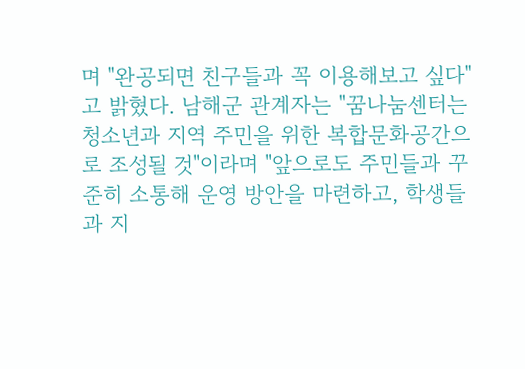며 "완공되면 친구들과 꼭 이용해보고 싶다"고 밝혔다. 남해군 관계자는 "꿈나눔센터는 청소년과 지역 주민을 위한 복합문화공간으로 조성될 것"이라며 "앞으로도 주민들과 꾸준히 소통해 운영 방안을 마련하고, 학생들과 지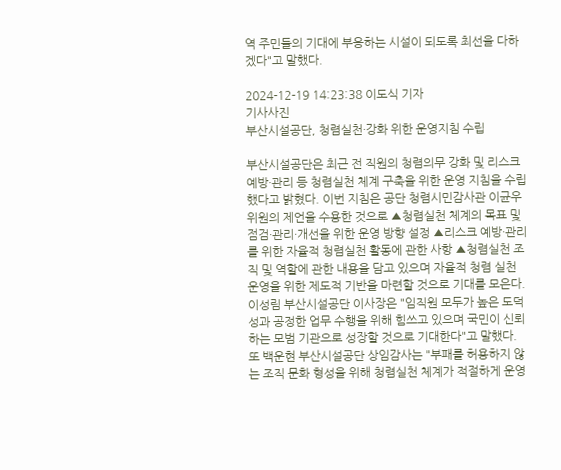역 주민들의 기대에 부응하는 시설이 되도록 최선을 다하겠다"고 말했다.

2024-12-19 14:23:38 이도식 기자
기사사진
부산시설공단, 청렴실천·강화 위한 운영지침 수립

부산시설공단은 최근 전 직원의 청렴의무 강화 및 리스크 예방·관리 등 청렴실천 체계 구축을 위한 운영 지침을 수립했다고 밝혔다. 이번 지침은 공단 청렴시민감사관 이균우 위원의 제언을 수용한 것으로 ▲청렴실천 체계의 목표 및 점검·관리·개선을 위한 운영 방향 설정 ▲리스크 예방·관리를 위한 자율적 청렴실천 활동에 관한 사항 ▲청렴실천 조직 및 역할에 관한 내용을 담고 있으며 자율적 청렴 실천 운영을 위한 제도적 기반을 마련할 것으로 기대를 모은다. 이성림 부산시설공단 이사장은 "임직원 모두가 높은 도덕성과 공정한 업무 수행을 위해 힘쓰고 있으며 국민이 신뢰하는 모범 기관으로 성장할 것으로 기대한다"고 말했다. 또 백운현 부산시설공단 상임감사는 "부패를 허용하지 않는 조직 문화 형성을 위해 청렴실천 체계가 적절하게 운영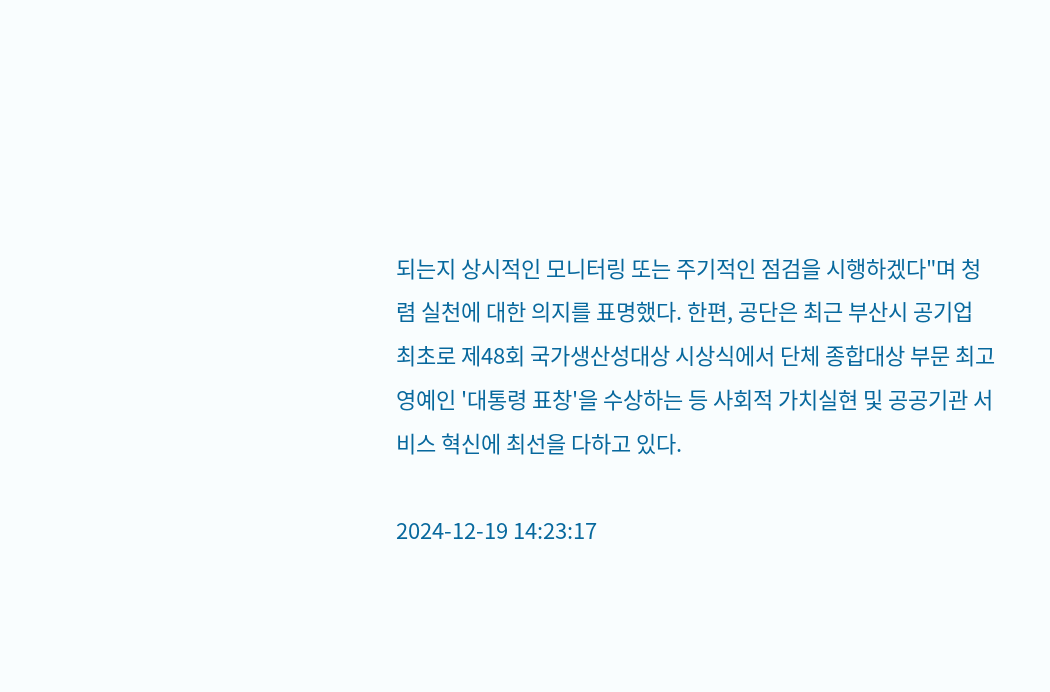되는지 상시적인 모니터링 또는 주기적인 점검을 시행하겠다"며 청렴 실천에 대한 의지를 표명했다. 한편, 공단은 최근 부산시 공기업 최초로 제48회 국가생산성대상 시상식에서 단체 종합대상 부문 최고 영예인 '대통령 표창'을 수상하는 등 사회적 가치실현 및 공공기관 서비스 혁신에 최선을 다하고 있다.

2024-12-19 14:23:17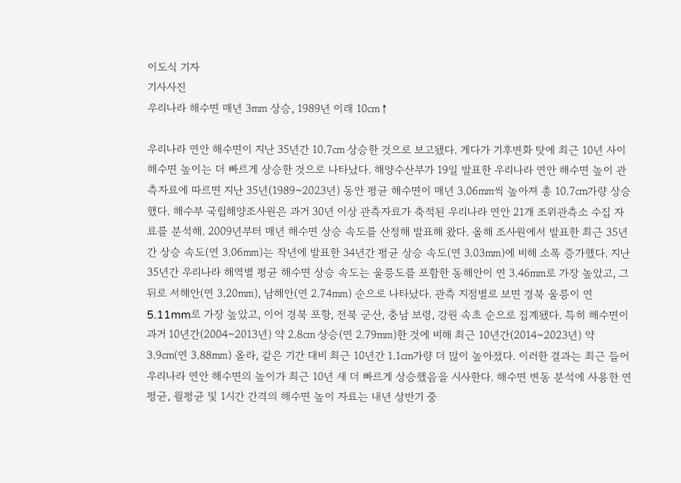이도식 기자
기사사진
우리나라 해수면 매년 3㎜ 상승, 1989년 이래 10㎝↑

우리나라 연안 해수면이 지난 35년간 10.7㎝ 상승한 것으로 보고됐다. 게다가 기후변화 탓에 최근 10년 사이 해수면 높이는 더 빠르게 상승한 것으로 나타났다. 해양수산부가 19일 발표한 우리나라 연안 해수면 높이 관측자료에 따르면 지난 35년(1989~2023년) 동안 평균 해수면이 매년 3.06㎜씩 높아져 총 10.7㎝가량 상승했다. 해수부 국립해양조사원은 과거 30년 이상 관측자료가 축적된 우리나라 연안 21개 조위관측소 수집 자료를 분석해. 2009년부터 매년 해수면 상승 속도를 산정해 발표해 왔다. 올해 조사원에서 발표한 최근 35년간 상승 속도(연 3.06㎜)는 작년에 발표한 34년간 평균 상승 속도(연 3.03㎜)에 비해 소폭 증가했다. 지난 35년간 우리나라 해역별 평균 해수면 상승 속도는 울릉도를 포함한 동해안이 연 3.46㎜로 가장 높았고, 그 뒤로 서해안(연 3.20㎜), 남해안(연 2.74㎜) 순으로 나타났다. 관측 지점별로 보면 경북 울릉이 연 5.11mm로 가장 높았고, 이어 경북 포항, 전북 군산, 충남 보령, 강원 속초 순으로 집계됐다. 특히 해수면이 과거 10년간(2004~2013년) 약 2.8㎝ 상승(연 2.79㎜)한 것에 비해 최근 10년간(2014~2023년) 약 3.9㎝(연 3.88㎜) 올라, 같은 기간 대비 최근 10년간 1.1㎝가량 더 많이 높아졌다. 이러한 결과는 최근 들어 우리나라 연안 해수면의 높이가 최근 10년 새 더 빠르게 상승했음을 시사한다. 해수면 변동 분석에 사용한 연평균, 월평균 및 1시간 간격의 해수면 높이 자료는 내년 상반기 중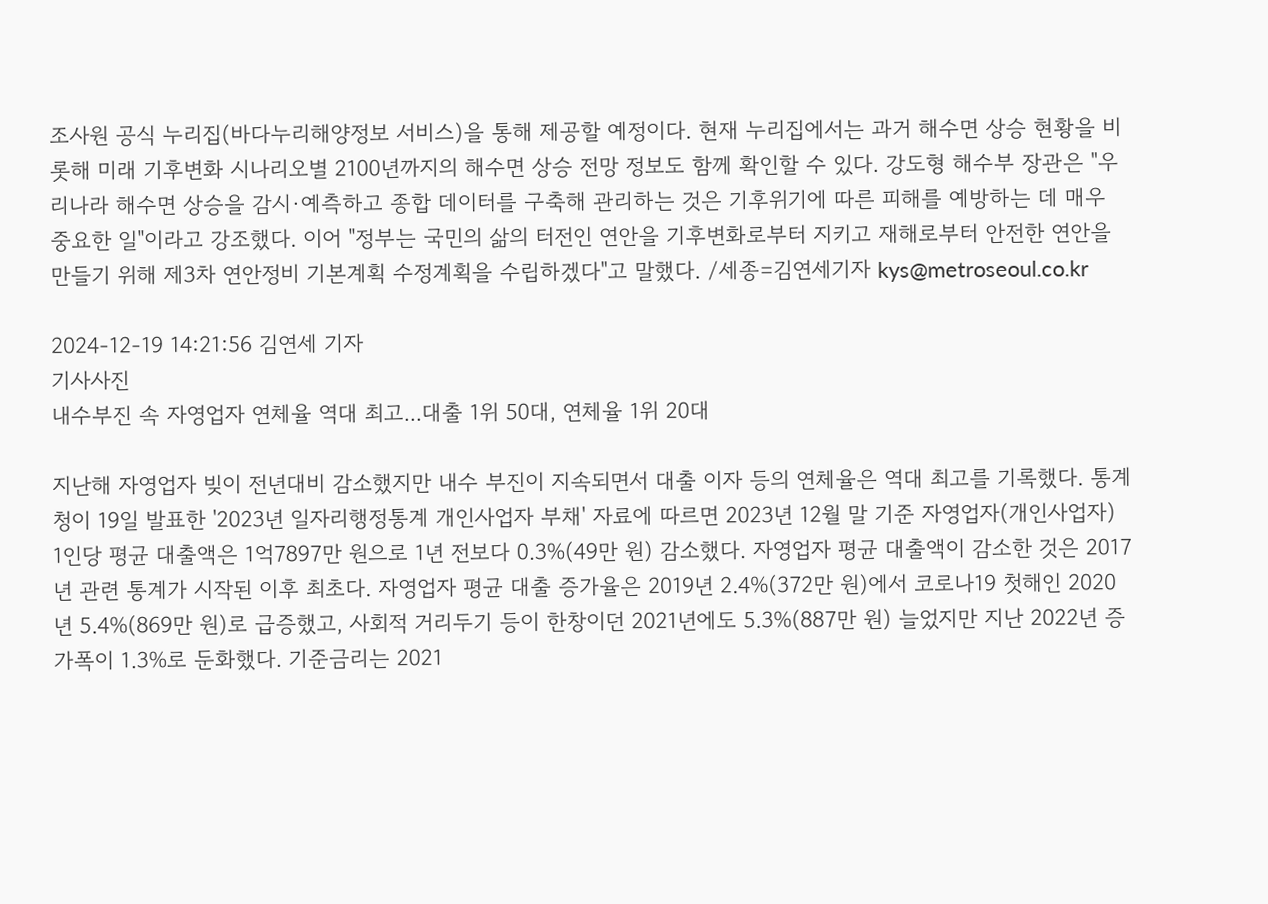조사원 공식 누리집(바다누리해양정보 서비스)을 통해 제공할 예정이다. 현재 누리집에서는 과거 해수면 상승 현황을 비롯해 미래 기후변화 시나리오별 2100년까지의 해수면 상승 전망 정보도 함께 확인할 수 있다. 강도형 해수부 장관은 "우리나라 해수면 상승을 감시·예측하고 종합 데이터를 구축해 관리하는 것은 기후위기에 따른 피해를 예방하는 데 매우 중요한 일"이라고 강조했다. 이어 "정부는 국민의 삶의 터전인 연안을 기후변화로부터 지키고 재해로부터 안전한 연안을 만들기 위해 제3차 연안정비 기본계획 수정계획을 수립하겠다"고 말했다. /세종=김연세기자 kys@metroseoul.co.kr

2024-12-19 14:21:56 김연세 기자
기사사진
내수부진 속 자영업자 연체율 역대 최고...대출 1위 50대, 연체율 1위 20대

지난해 자영업자 빚이 전년대비 감소했지만 내수 부진이 지속되면서 대출 이자 등의 연체율은 역대 최고를 기록했다. 통계청이 19일 발표한 '2023년 일자리행정통계 개인사업자 부채' 자료에 따르면 2023년 12월 말 기준 자영업자(개인사업자) 1인당 평균 대출액은 1억7897만 원으로 1년 전보다 0.3%(49만 원) 감소했다. 자영업자 평균 대출액이 감소한 것은 2017년 관련 통계가 시작된 이후 최초다. 자영업자 평균 대출 증가율은 2019년 2.4%(372만 원)에서 코로나19 첫해인 2020년 5.4%(869만 원)로 급증했고, 사회적 거리두기 등이 한창이던 2021년에도 5.3%(887만 원) 늘었지만 지난 2022년 증가폭이 1.3%로 둔화했다. 기준금리는 2021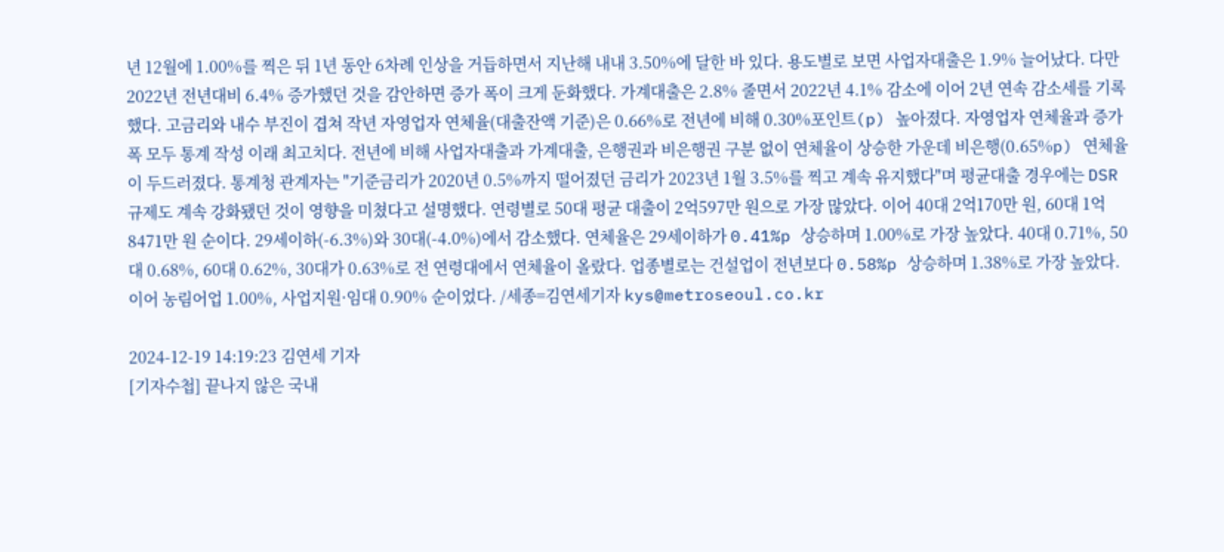년 12월에 1.00%를 찍은 뒤 1년 동안 6차례 인상을 거듭하면서 지난해 내내 3.50%에 달한 바 있다. 용도별로 보면 사업자대출은 1.9% 늘어났다. 다만 2022년 전년대비 6.4% 증가했던 것을 감안하면 증가 폭이 크게 둔화했다. 가계대출은 2.8% 줄면서 2022년 4.1% 감소에 이어 2년 연속 감소세를 기록했다. 고금리와 내수 부진이 겹쳐 작년 자영업자 연체율(대출잔액 기준)은 0.66%로 전년에 비해 0.30%포인트(p) 높아졌다. 자영업자 연체율과 증가 폭 모두 통계 작성 이래 최고치다. 전년에 비해 사업자대출과 가계대출, 은행권과 비은행권 구분 없이 연체율이 상승한 가운데 비은행(0.65%p) 연체율이 두드러졌다. 통계청 관계자는 "기준금리가 2020년 0.5%까지 떨어졌던 금리가 2023년 1월 3.5%를 찍고 계속 유지했다"며 평균대출 경우에는 DSR 규제도 계속 강화됐던 것이 영향을 미쳤다고 설명했다. 연령별로 50대 평균 대출이 2억597만 원으로 가장 많았다. 이어 40대 2억170만 원, 60대 1억8471만 원 순이다. 29세이하(-6.3%)와 30대(-4.0%)에서 감소했다. 연체율은 29세이하가 0.41%p 상승하며 1.00%로 가장 높았다. 40대 0.71%, 50대 0.68%, 60대 0.62%, 30대가 0.63%로 전 연령대에서 연체율이 올랐다. 업종별로는 건설업이 전년보다 0.58%p 상승하며 1.38%로 가장 높았다. 이어 농림어업 1.00%, 사업지원·임대 0.90% 순이었다. /세종=김연세기자 kys@metroseoul.co.kr

2024-12-19 14:19:23 김연세 기자
[기자수첩] 끝나지 않은 국내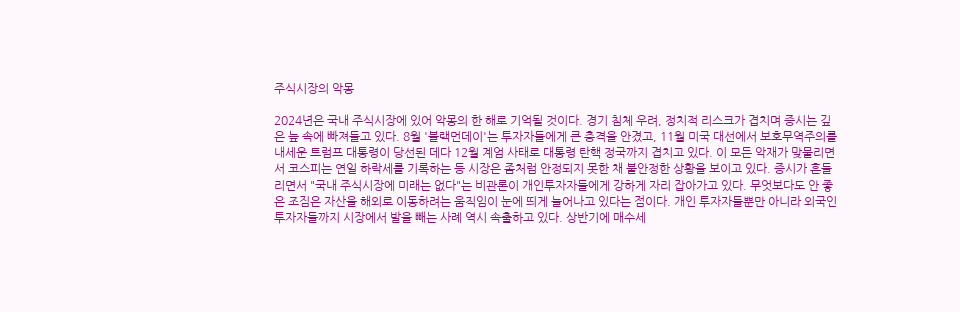주식시장의 악몽

2024년은 국내 주식시장에 있어 악몽의 한 해로 기억될 것이다. 경기 침체 우려, 정치적 리스크가 겹치며 증시는 깊은 늪 속에 빠져들고 있다. 8월 '블랙먼데이'는 투자자들에게 큰 충격을 안겼고, 11월 미국 대선에서 보호무역주의를 내세운 트럼프 대통령이 당선된 데다 12월 계엄 사태로 대통령 탄핵 정국까지 겹치고 있다. 이 모든 악재가 맞물리면서 코스피는 연일 하락세를 기록하는 등 시장은 좀처럼 안정되지 못한 채 불안정한 상황을 보이고 있다. 증시가 흔들리면서 "국내 주식시장에 미래는 없다"는 비관론이 개인투자자들에게 강하게 자리 잡아가고 있다. 무엇보다도 안 좋은 조짐은 자산을 해외로 이동하려는 움직임이 눈에 띄게 늘어나고 있다는 점이다. 개인 투자자들뿐만 아니라 외국인 투자자들까지 시장에서 발을 빼는 사례 역시 속출하고 있다. 상반기에 매수세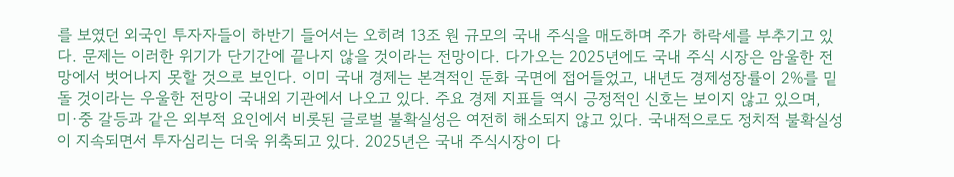를 보였던 외국인 투자자들이 하반기 들어서는 오히려 13조 원 규모의 국내 주식을 매도하며 주가 하락세를 부추기고 있다. 문제는 이러한 위기가 단기간에 끝나지 않을 것이라는 전망이다. 다가오는 2025년에도 국내 주식 시장은 암울한 전망에서 벗어나지 못할 것으로 보인다. 이미 국내 경제는 본격적인 둔화 국면에 접어들었고, 내년도 경제성장률이 2%를 밑돌 것이라는 우울한 전망이 국내외 기관에서 나오고 있다. 주요 경제 지표들 역시 긍정적인 신호는 보이지 않고 있으며, 미·중 갈등과 같은 외부적 요인에서 비롯된 글로벌 불확실성은 여전히 해소되지 않고 있다. 국내적으로도 정치적 불확실성이 지속되면서 투자심리는 더욱 위축되고 있다. 2025년은 국내 주식시장이 다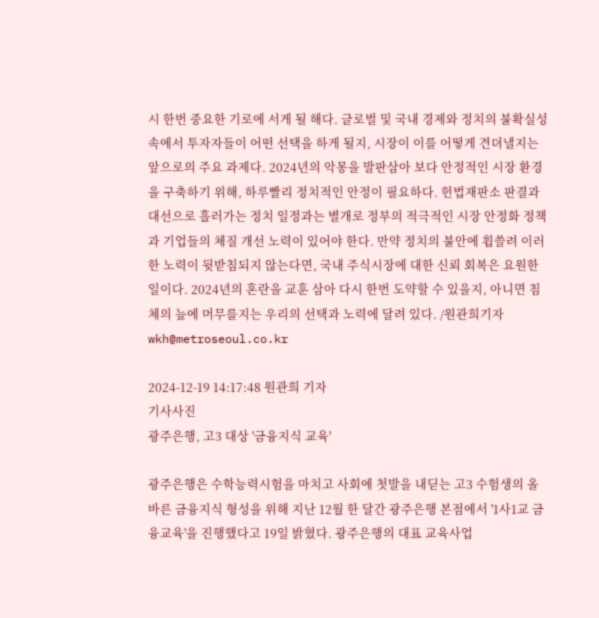시 한번 중요한 기로에 서게 될 해다. 글로벌 및 국내 경제와 정치의 불확실성 속에서 투자자들이 어떤 선택을 하게 될지, 시장이 이를 어떻게 견뎌낼지는 앞으로의 주요 과제다. 2024년의 악몽을 발판삼아 보다 안정적인 시장 환경을 구축하기 위해, 하루빨리 정치적인 안정이 필요하다. 헌법재판소 판결과 대선으로 흘러가는 정치 일정과는 별개로 정부의 적극적인 시장 안정화 정책과 기업들의 체질 개선 노력이 있어야 한다. 만약 정치의 불안에 휩쓸려 이러한 노력이 뒷받침되지 않는다면, 국내 주식시장에 대한 신뢰 회복은 요원한 일이다. 2024년의 혼란을 교훈 삼아 다시 한번 도약할 수 있을지, 아니면 침체의 늪에 머무를지는 우리의 선택과 노력에 달려 있다. /원관희기자 wkh@metroseoul.co.kr

2024-12-19 14:17:48 원관희 기자
기사사진
광주은행, 고3 대상 '금융지식 교육'

광주은행은 수학능력시험을 마치고 사회에 첫발을 내딛는 고3 수험생의 올바른 금융지식 형성을 위해 지난 12월 한 달간 광주은행 본점에서 '1사1교 금융교육'을 진행했다고 19일 밝혔다. 광주은행의 대표 교육사업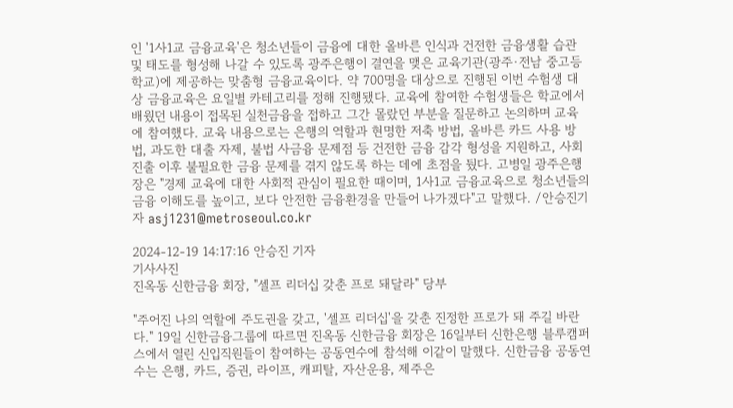인 '1사1교 금융교육'은 청소년들이 금융에 대한 올바른 인식과 건전한 금융생활 습관 및 태도를 형성해 나갈 수 있도록 광주은행이 결연을 맺은 교육기관(광주·전남 중고등학교)에 제공하는 맞춤형 금융교육이다. 약 700명을 대상으로 진행된 이번 수험생 대상 금융교육은 요일별 카테고리를 정해 진행됐다. 교육에 참여한 수험생들은 학교에서 배웠던 내용이 접목된 실천금융을 접하고 그간 몰랐던 부분을 질문하고 논의하며 교육에 참여했다. 교육 내용으로는 은행의 역할과 현명한 저축 방법, 올바른 카드 사용 방법, 과도한 대출 자제, 불법 사금융 문제점 등 건전한 금융 감각 형성을 지원하고, 사회 진출 이후 불필요한 금융 문제를 겪지 않도록 하는 데에 초점을 뒀다. 고병일 광주은행장은 "경제 교육에 대한 사회적 관심이 필요한 때이며, 1사1교 금융교육으로 청소년들의 금융 이해도를 높이고, 보다 안전한 금융환경을 만들어 나가겠다"고 말했다. /안승진기자 asj1231@metroseoul.co.kr

2024-12-19 14:17:16 안승진 기자
기사사진
진옥동 신한금융 회장, "셀프 리더십 갖춘 프로 돼달라" 당부

"주어진 나의 역할에 주도권을 갖고, '셀프 리더십'을 갖춘 진정한 프로가 돼 주길 바란다." 19일 신한금융그룹에 따르면 진옥동 신한금융 회장은 16일부터 신한은행 블루캠퍼스에서 열린 신입직원들이 참여하는 공동연수에 참석해 이같이 말했다. 신한금융 공동연수는 은행, 카드, 증권, 라이프, 캐피탈, 자산운용, 제주은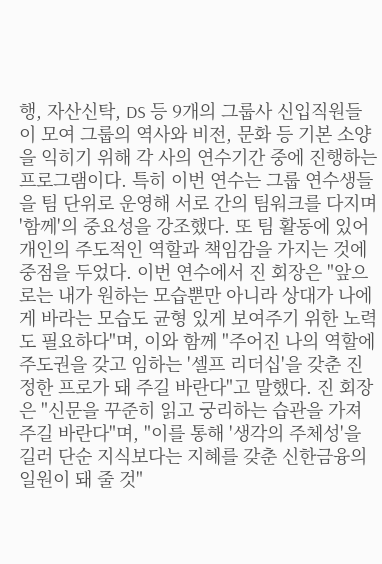행, 자산신탁, DS 등 9개의 그룹사 신입직원들이 모여 그룹의 역사와 비전, 문화 등 기본 소양을 익히기 위해 각 사의 연수기간 중에 진행하는 프로그램이다. 특히 이번 연수는 그룹 연수생들을 팀 단위로 운영해 서로 간의 팀워크를 다지며 '함께'의 중요성을 강조했다. 또 팀 활동에 있어 개인의 주도적인 역할과 책임감을 가지는 것에 중점을 두었다. 이번 연수에서 진 회장은 "앞으로는 내가 원하는 모습뿐만 아니라 상대가 나에게 바라는 모습도 균형 있게 보여주기 위한 노력도 필요하다"며, 이와 함께 "주어진 나의 역할에 주도권을 갖고 임하는 '셀프 리더십'을 갖춘 진정한 프로가 돼 주길 바란다"고 말했다. 진 회장은 "신문을 꾸준히 읽고 궁리하는 습관을 가져주길 바란다"며, "이를 통해 '생각의 주체성'을 길러 단순 지식보다는 지혜를 갖춘 신한금융의 일원이 돼 줄 것"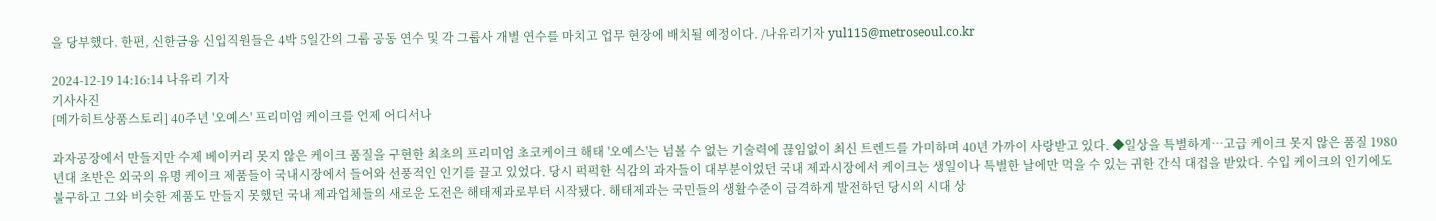을 당부했다. 한편, 신한금융 신입직원들은 4박 5일간의 그룹 공동 연수 및 각 그룹사 개별 연수를 마치고 업무 현장에 배치될 예정이다. /나유리기자 yul115@metroseoul.co.kr

2024-12-19 14:16:14 나유리 기자
기사사진
[메가히트상품스토리] 40주년 '오예스' 프리미엄 케이크를 언제 어디서나

과자공장에서 만들지만 수제 베이커리 못지 않은 케이크 품질을 구현한 최초의 프리미엄 초코케이크 해태 '오예스'는 넘볼 수 없는 기술력에 끊임없이 최신 트렌드를 가미하며 40년 가까이 사랑받고 있다. ◆일상을 특별하게…고급 케이크 못지 않은 품질 1980년대 초반은 외국의 유명 케이크 제품들이 국내시장에서 들어와 선풍적인 인기를 끌고 있었다. 당시 퍽퍽한 식감의 과자들이 대부분이었던 국내 제과시장에서 케이크는 생일이나 특별한 날에만 먹을 수 있는 귀한 간식 대접을 받았다. 수입 케이크의 인기에도 불구하고 그와 비슷한 제품도 만들지 못했던 국내 제과업체들의 새로운 도전은 해태제과로부터 시작됐다. 해태제과는 국민들의 생활수준이 급격하게 발전하던 당시의 시대 상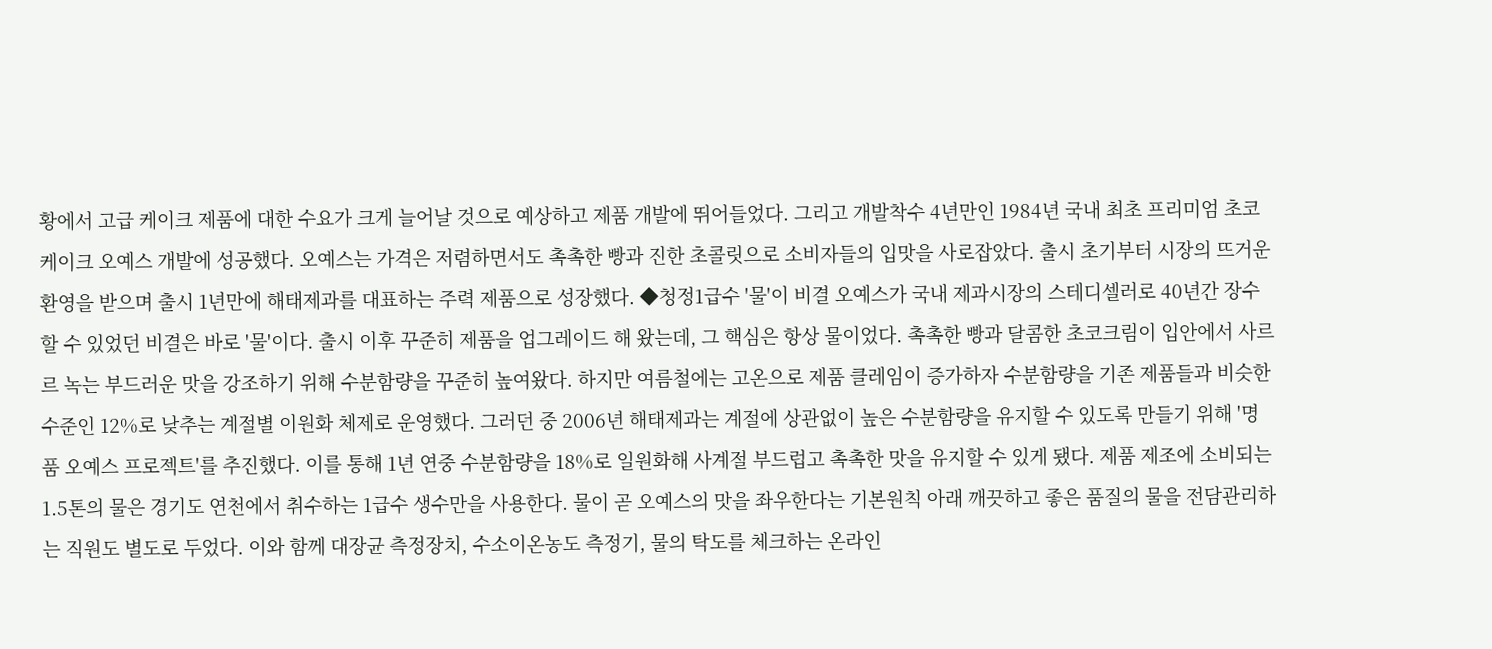황에서 고급 케이크 제품에 대한 수요가 크게 늘어날 것으로 예상하고 제품 개발에 뛰어들었다. 그리고 개발착수 4년만인 1984년 국내 최초 프리미엄 초코 케이크 오예스 개발에 성공했다. 오예스는 가격은 저렴하면서도 촉촉한 빵과 진한 초콜릿으로 소비자들의 입맛을 사로잡았다. 출시 초기부터 시장의 뜨거운 환영을 받으며 출시 1년만에 해태제과를 대표하는 주력 제품으로 성장했다. ◆청정1급수 '물'이 비결 오예스가 국내 제과시장의 스테디셀러로 40년간 장수할 수 있었던 비결은 바로 '물'이다. 출시 이후 꾸준히 제품을 업그레이드 해 왔는데, 그 핵심은 항상 물이었다. 촉촉한 빵과 달콤한 초코크림이 입안에서 사르르 녹는 부드러운 맛을 강조하기 위해 수분함량을 꾸준히 높여왔다. 하지만 여름철에는 고온으로 제품 클레임이 증가하자 수분함량을 기존 제품들과 비슷한 수준인 12%로 낮추는 계절별 이원화 체제로 운영했다. 그러던 중 2006년 해태제과는 계절에 상관없이 높은 수분함량을 유지할 수 있도록 만들기 위해 '명품 오예스 프로젝트'를 추진했다. 이를 통해 1년 연중 수분함량을 18%로 일원화해 사계절 부드럽고 촉촉한 맛을 유지할 수 있게 됐다. 제품 제조에 소비되는 1.5톤의 물은 경기도 연천에서 취수하는 1급수 생수만을 사용한다. 물이 곧 오예스의 맛을 좌우한다는 기본원칙 아래 깨끗하고 좋은 품질의 물을 전담관리하는 직원도 별도로 두었다. 이와 함께 대장균 측정장치, 수소이온농도 측정기, 물의 탁도를 체크하는 온라인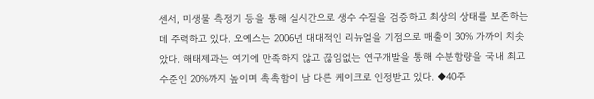센서, 미생물 측정기 등을 통해 실시간으로 생수 수질을 검증하고 최상의 상태를 보존하는 데 주력하고 있다. 오예스는 2006년 대대적인 리뉴얼을 기점으로 매출이 30% 가까이 치솟았다. 해태제과는 여기에 만족하지 않고 끊임없는 연구개발을 통해 수분함량을 국내 최고수준인 20%까지 높이며 촉촉함이 남 다른 케이크로 인정받고 있다. ◆40주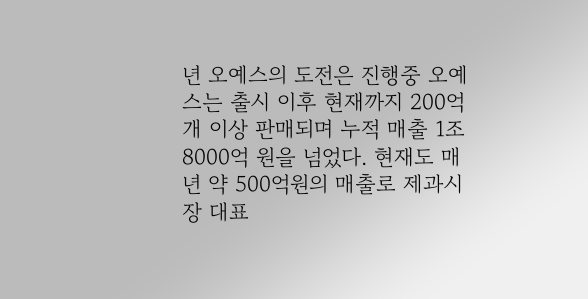년 오예스의 도전은 진행중 오예스는 출시 이후 현재까지 200억 개 이상 판매되며 누적 매출 1조8000억 원을 넘었다. 현재도 매년 약 500억원의 매출로 제과시장 대표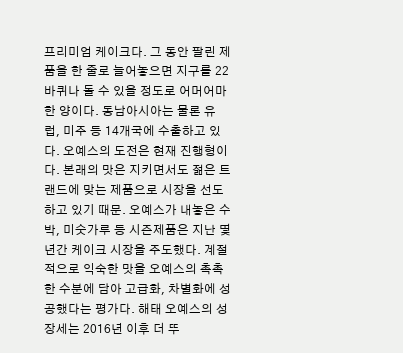프리미엄 케이크다. 그 동안 팔린 제품을 한 줄로 늘어놓으면 지구를 22바퀴나 돌 수 있을 정도로 어머어마한 양이다. 동남아시아는 물론 유럽, 미주 등 14개국에 수출하고 있다. 오예스의 도전은 현재 진행형이다. 본래의 맛은 지키면서도 젊은 트랜드에 맞는 제품으로 시장을 선도하고 있기 때문. 오예스가 내놓은 수박, 미숫가루 등 시즌제품은 지난 몇 년간 케이크 시장을 주도했다. 계절적으로 익숙한 맛을 오예스의 촉촉한 수분에 담아 고급화, 차별화에 성공했다는 평가다. 해태 오예스의 성장세는 2016년 이후 더 뚜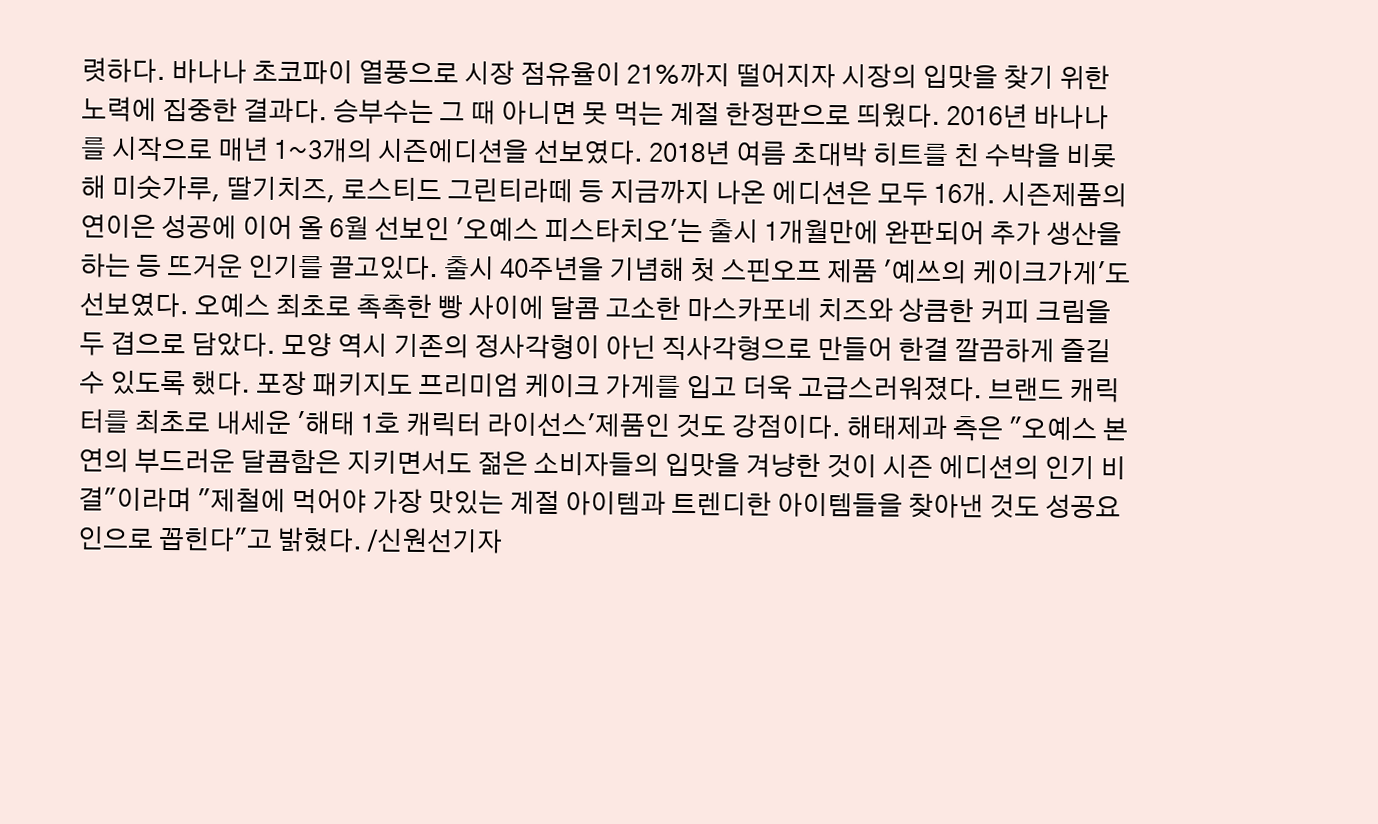렷하다. 바나나 초코파이 열풍으로 시장 점유율이 21%까지 떨어지자 시장의 입맛을 찾기 위한 노력에 집중한 결과다. 승부수는 그 때 아니면 못 먹는 계절 한정판으로 띄웠다. 2016년 바나나를 시작으로 매년 1~3개의 시즌에디션을 선보였다. 2018년 여름 초대박 히트를 친 수박을 비롯해 미숫가루, 딸기치즈, 로스티드 그린티라떼 등 지금까지 나온 에디션은 모두 16개. 시즌제품의 연이은 성공에 이어 올 6월 선보인 '오예스 피스타치오'는 출시 1개월만에 완판되어 추가 생산을 하는 등 뜨거운 인기를 끌고있다. 출시 40주년을 기념해 첫 스핀오프 제품 '예쓰의 케이크가게'도 선보였다. 오예스 최초로 촉촉한 빵 사이에 달콤 고소한 마스카포네 치즈와 상큼한 커피 크림을 두 겹으로 담았다. 모양 역시 기존의 정사각형이 아닌 직사각형으로 만들어 한결 깔끔하게 즐길 수 있도록 했다. 포장 패키지도 프리미엄 케이크 가게를 입고 더욱 고급스러워졌다. 브랜드 캐릭터를 최초로 내세운 '해태 1호 캐릭터 라이선스'제품인 것도 강점이다. 해태제과 측은 "오예스 본연의 부드러운 달콤함은 지키면서도 젊은 소비자들의 입맛을 겨냥한 것이 시즌 에디션의 인기 비결"이라며 "제철에 먹어야 가장 맛있는 계절 아이템과 트렌디한 아이템들을 찾아낸 것도 성공요인으로 꼽힌다"고 밝혔다. /신원선기자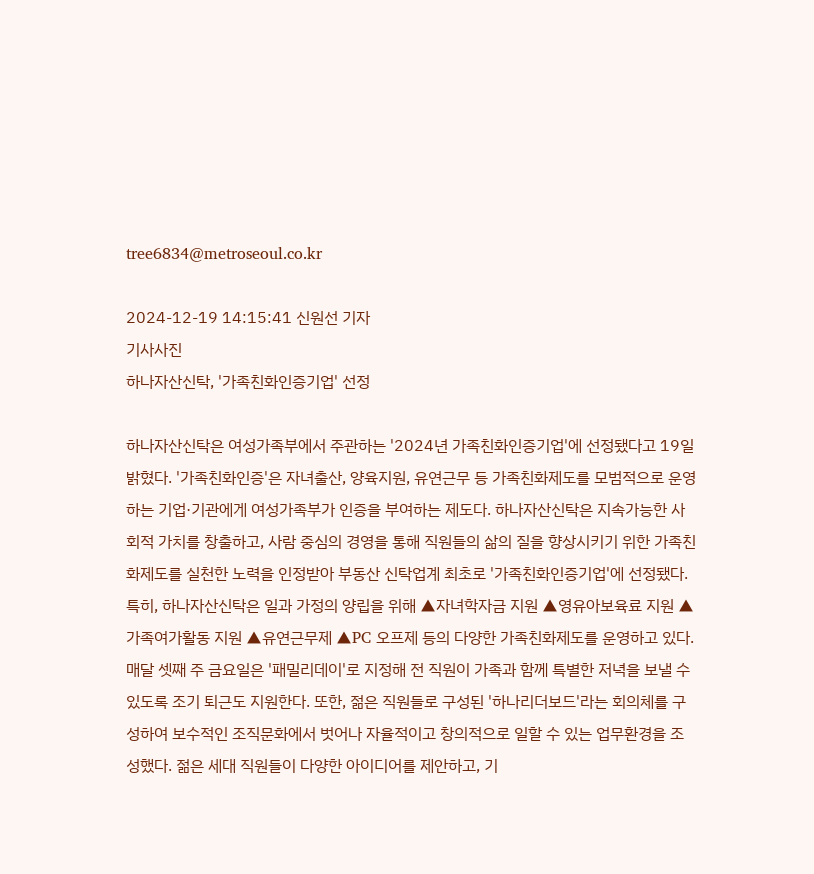tree6834@metroseoul.co.kr

2024-12-19 14:15:41 신원선 기자
기사사진
하나자산신탁, '가족친화인증기업' 선정

하나자산신탁은 여성가족부에서 주관하는 '2024년 가족친화인증기업'에 선정됐다고 19일 밝혔다. '가족친화인증'은 자녀출산, 양육지원, 유연근무 등 가족친화제도를 모범적으로 운영하는 기업·기관에게 여성가족부가 인증을 부여하는 제도다. 하나자산신탁은 지속가능한 사회적 가치를 창출하고, 사람 중심의 경영을 통해 직원들의 삶의 질을 향상시키기 위한 가족친화제도를 실천한 노력을 인정받아 부동산 신탁업계 최초로 '가족친화인증기업'에 선정됐다. 특히, 하나자산신탁은 일과 가정의 양립을 위해 ▲자녀학자금 지원 ▲영유아보육료 지원 ▲가족여가활동 지원 ▲유연근무제 ▲PC 오프제 등의 다양한 가족친화제도를 운영하고 있다. 매달 셋째 주 금요일은 '패밀리데이'로 지정해 전 직원이 가족과 함께 특별한 저녁을 보낼 수 있도록 조기 퇴근도 지원한다. 또한, 젊은 직원들로 구성된 '하나리더보드'라는 회의체를 구성하여 보수적인 조직문화에서 벗어나 자율적이고 창의적으로 일할 수 있는 업무환경을 조성했다. 젊은 세대 직원들이 다양한 아이디어를 제안하고, 기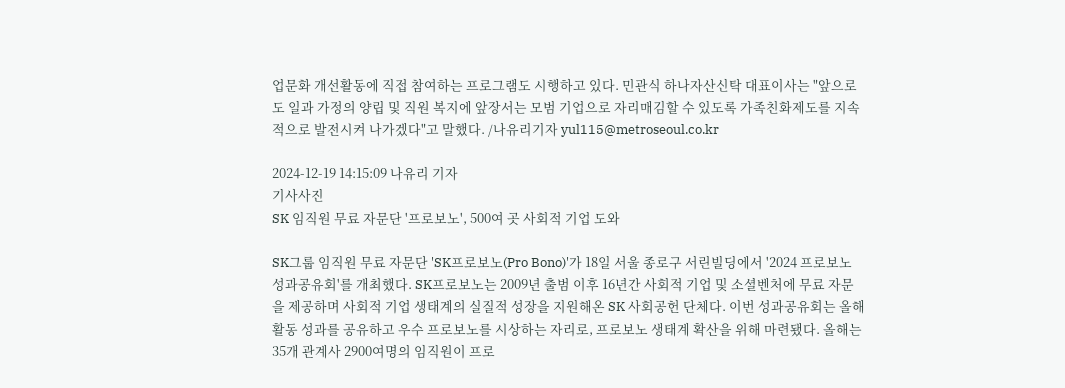업문화 개선활동에 직접 참여하는 프로그램도 시행하고 있다. 민관식 하나자산신탁 대표이사는 "앞으로도 일과 가정의 양립 및 직원 복지에 앞장서는 모범 기업으로 자리매김할 수 있도록 가족친화제도를 지속적으로 발전시켜 나가겠다"고 말했다. /나유리기자 yul115@metroseoul.co.kr

2024-12-19 14:15:09 나유리 기자
기사사진
SK 임직원 무료 자문단 '프로보노', 500여 곳 사회적 기업 도와

SK그룹 임직원 무료 자문단 'SK프로보노(Pro Bono)'가 18일 서울 종로구 서린빌딩에서 '2024 프로보노 성과공유회'를 개최했다. SK프로보노는 2009년 출범 이후 16년간 사회적 기업 및 소셜벤처에 무료 자문을 제공하며 사회적 기업 생태계의 실질적 성장을 지원해온 SK 사회공헌 단체다. 이번 성과공유회는 올해 활동 성과를 공유하고 우수 프로보노를 시상하는 자리로, 프로보노 생태계 확산을 위해 마련됐다. 올해는 35개 관계사 2900여명의 임직원이 프로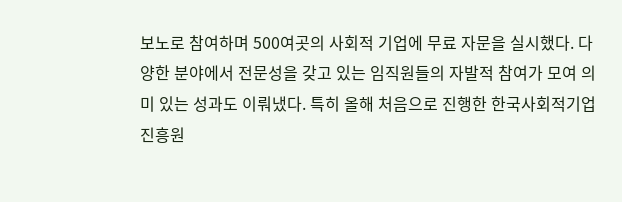보노로 참여하며 500여곳의 사회적 기업에 무료 자문을 실시했다. 다양한 분야에서 전문성을 갖고 있는 임직원들의 자발적 참여가 모여 의미 있는 성과도 이뤄냈다. 특히 올해 처음으로 진행한 한국사회적기업진흥원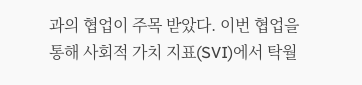과의 협업이 주목 받았다. 이번 협업을 통해 사회적 가치 지표(SVI)에서 탁월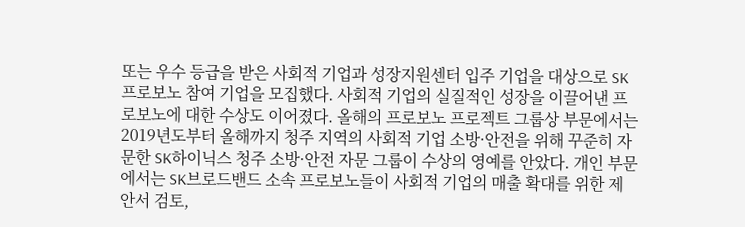또는 우수 등급을 받은 사회적 기업과 성장지원센터 입주 기업을 대상으로 SK프로보노 참여 기업을 모집했다. 사회적 기업의 실질적인 성장을 이끌어낸 프로보노에 대한 수상도 이어졌다. 올해의 프로보노 프로젝트 그룹상 부문에서는 2019년도부터 올해까지 청주 지역의 사회적 기업 소방·안전을 위해 꾸준히 자문한 SK하이닉스 청주 소방·안전 자문 그룹이 수상의 영예를 안았다. 개인 부문에서는 SK브로드밴드 소속 프로보노들이 사회적 기업의 매출 확대를 위한 제안서 검토,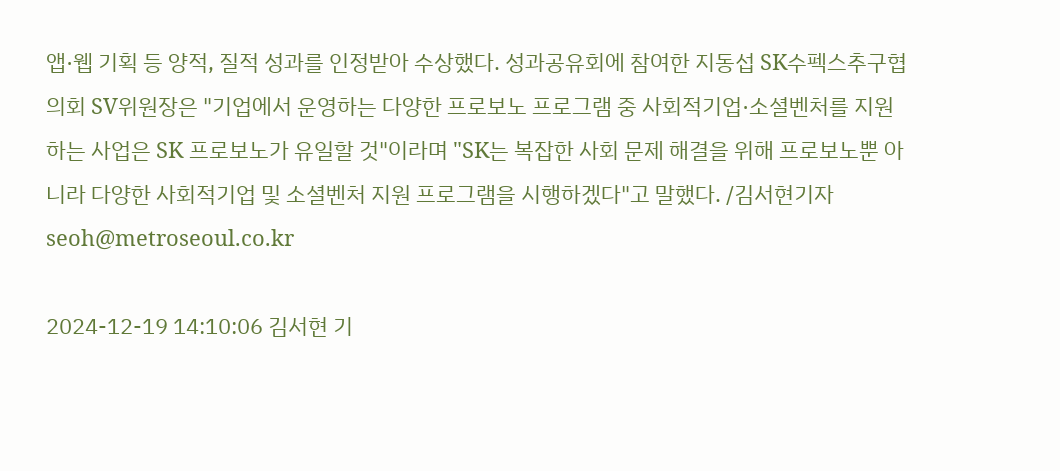앱·웹 기획 등 양적, 질적 성과를 인정받아 수상했다. 성과공유회에 참여한 지동섭 SK수펙스추구협의회 SV위원장은 "기업에서 운영하는 다양한 프로보노 프로그램 중 사회적기업·소셜벤처를 지원하는 사업은 SK 프로보노가 유일할 것"이라며 "SK는 복잡한 사회 문제 해결을 위해 프로보노뿐 아니라 다양한 사회적기업 및 소셜벤처 지원 프로그램을 시행하겠다"고 말했다. /김서현기자 seoh@metroseoul.co.kr

2024-12-19 14:10:06 김서현 기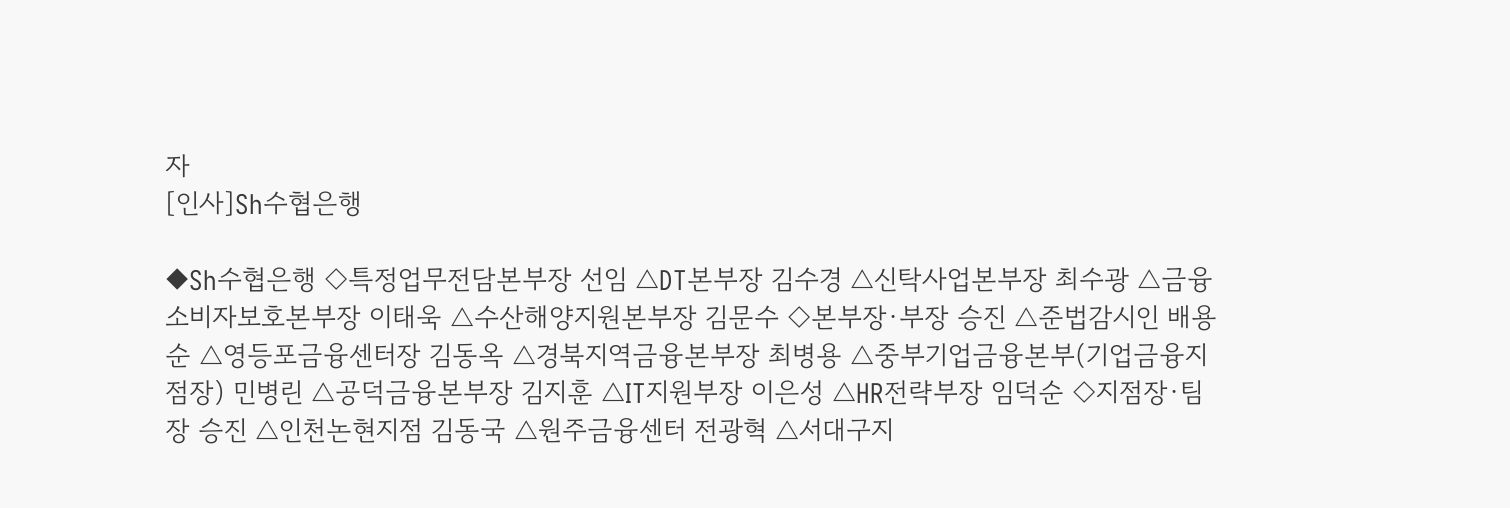자
[인사]Sh수협은행

◆Sh수협은행 ◇특정업무전담본부장 선임 △DT본부장 김수경 △신탁사업본부장 최수광 △금융소비자보호본부장 이태욱 △수산해양지원본부장 김문수 ◇본부장·부장 승진 △준법감시인 배용순 △영등포금융센터장 김동옥 △경북지역금융본부장 최병용 △중부기업금융본부(기업금융지점장) 민병린 △공덕금융본부장 김지훈 △IT지원부장 이은성 △HR전략부장 임덕순 ◇지점장·팀장 승진 △인천논현지점 김동국 △원주금융센터 전광혁 △서대구지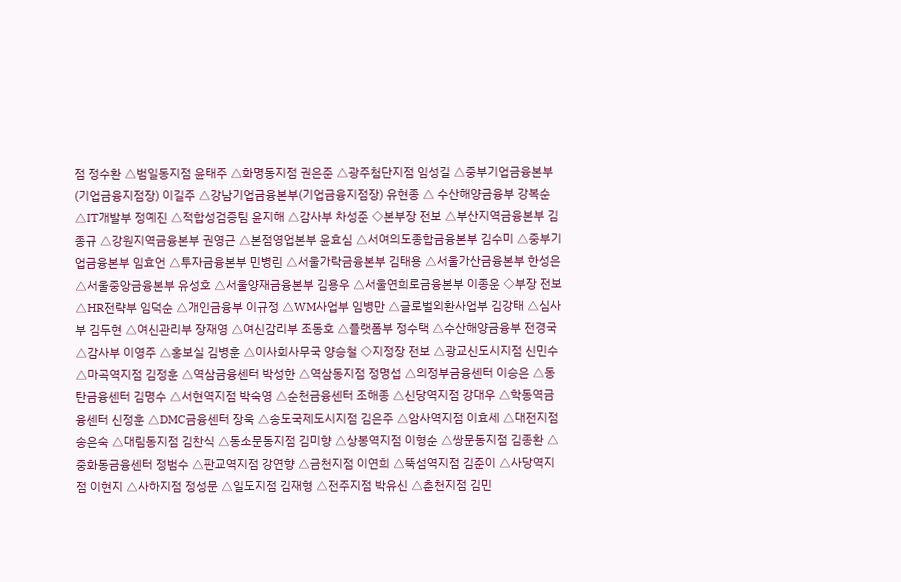점 정수환 △범일동지점 윤태주 △화명동지점 권은준 △광주첨단지점 임성길 △중부기업금융본부(기업금융지점장) 이길주 △강남기업금융본부(기업금융지점장) 유현종 △ 수산해양금융부 강복순 △IT개발부 정예진 △적합성검증팀 윤지해 △감사부 차성준 ◇본부장 전보 △부산지역금융본부 김종규 △강원지역금융본부 권영근 △본점영업본부 윤효심 △서여의도종합금융본부 김수미 △중부기업금융본부 임효언 △투자금융본부 민병린 △서울가락금융본부 김태용 △서울가산금융본부 한성은 △서울중앙금융본부 유성호 △서울양재금융본부 김용우 △서울연희로금융본부 이종운 ◇부장 전보 △HR전략부 임덕순 △개인금융부 이규정 △WM사업부 임병만 △글로벌외환사업부 김강태 △심사부 김두현 △여신관리부 장재영 △여신감리부 조동호 △플랫폼부 정수택 △수산해양금융부 전경국 △감사부 이영주 △홍보실 김병훈 △이사회사무국 양승철 ◇지정장 전보 △광교신도시지점 신민수 △마곡역지점 김정훈 △역삼금융센터 박성한 △역삼동지점 정명섭 △의정부금융센터 이승은 △동탄금융센터 김명수 △서현역지점 박숙영 △순천금융센터 조해종 △신당역지점 강대우 △학동역금융센터 신정훈 △DMC금융센터 장욱 △송도국제도시지점 김은주 △암사역지점 이효세 △대전지점 송은숙 △대림동지점 김찬식 △동소문동지점 김미향 △상봉역지점 이형순 △쌍문동지점 김종환 △중화동금융센터 정범수 △판교역지점 강연향 △금천지점 이연희 △뚝섬역지점 김준이 △사당역지점 이현지 △사하지점 정성문 △일도지점 김재형 △전주지점 박유신 △춘천지점 김민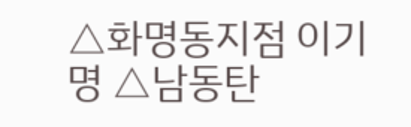△화명동지점 이기명 △남동탄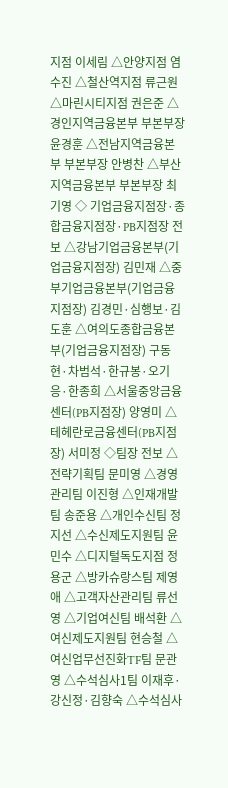지점 이세림 △안양지점 염수진 △철산역지점 류근원 △마린시티지점 권은준 △경인지역금융본부 부본부장 윤경훈 △전남지역금융본부 부본부장 안병찬 △부산지역금융본부 부본부장 최기영 ◇ 기업금융지점장·종합금융지점장·PB지점장 전보 △강남기업금융본부(기업금융지점장) 김민재 △중부기업금융본부(기업금융지점장) 김경민·심행보·김도훈 △여의도종합금융본부(기업금융지점장) 구동현·차범석·한규봉·오기응·한종희 △서울중앙금융센터(PB지점장) 양영미 △테헤란로금융센터(PB지점장) 서미정 ◇팀장 전보 △전략기획팀 문미영 △경영관리팀 이진형 △인재개발팀 송준용 △개인수신팀 정지선 △수신제도지원팀 윤민수 △디지털독도지점 정용군 △방카슈랑스팀 제영애 △고객자산관리팀 류선영 △기업여신팀 배석환 △여신제도지원팀 현승철 △여신업무선진화TF팀 문관영 △수석심사1팀 이재후·강신정·김향숙 △수석심사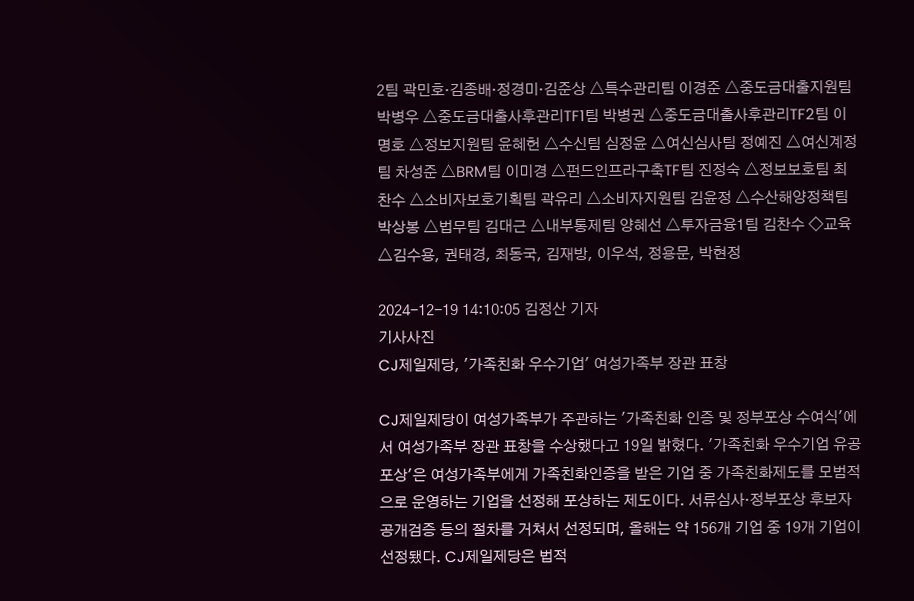2팀 곽민호·김종배·정경미·김준상 △특수관리팀 이경준 △중도금대출지원팀 박병우 △중도금대출사후관리TF1팀 박병권 △중도금대출사후관리TF2팀 이명호 △정보지원팀 윤혜헌 △수신팀 심정윤 △여신심사팀 정예진 △여신계정팀 차성준 △BRM팀 이미경 △펀드인프라구축TF팀 진정숙 △정보보호팀 최찬수 △소비자보호기획팀 곽유리 △소비자지원팀 김윤정 △수산해양정책팀 박상봉 △법무팀 김대근 △내부통제팀 양혜선 △투자금융1팀 김찬수 ◇교육 △김수용, 권태경, 최동국, 김재방, 이우석, 정용문, 박현정

2024-12-19 14:10:05 김정산 기자
기사사진
CJ제일제당, '가족친화 우수기업' 여성가족부 장관 표창

CJ제일제당이 여성가족부가 주관하는 '가족친화 인증 및 정부포상 수여식'에서 여성가족부 장관 표창을 수상했다고 19일 밝혔다. '가족친화 우수기업 유공 포상'은 여성가족부에게 가족친화인증을 받은 기업 중 가족친화제도를 모범적으로 운영하는 기업을 선정해 포상하는 제도이다. 서류심사·정부포상 후보자 공개검증 등의 절차를 거쳐서 선정되며, 올해는 약 156개 기업 중 19개 기업이 선정됐다. CJ제일제당은 법적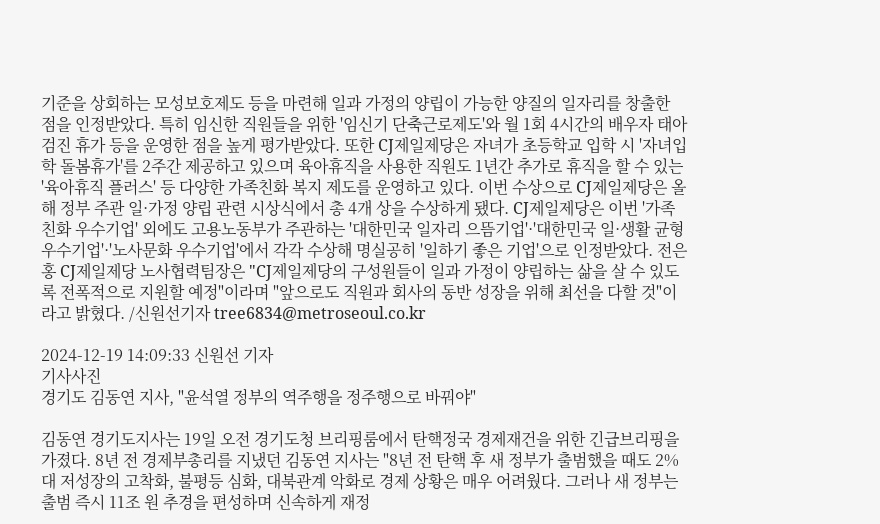기준을 상회하는 모성보호제도 등을 마련해 일과 가정의 양립이 가능한 양질의 일자리를 창출한 점을 인정받았다. 특히 임신한 직원들을 위한 '임신기 단축근로제도'와 월 1회 4시간의 배우자 태아검진 휴가 등을 운영한 점을 높게 평가받았다. 또한 CJ제일제당은 자녀가 초등학교 입학 시 '자녀입학 돌봄휴가'를 2주간 제공하고 있으며 육아휴직을 사용한 직원도 1년간 추가로 휴직을 할 수 있는 '육아휴직 플러스' 등 다양한 가족친화 복지 제도를 운영하고 있다. 이번 수상으로 CJ제일제당은 올해 정부 주관 일·가정 양립 관련 시상식에서 총 4개 상을 수상하게 됐다. CJ제일제당은 이번 '가족친화 우수기업' 외에도 고용노동부가 주관하는 '대한민국 일자리 으뜸기업'·'대한민국 일·생활 균형 우수기업'·'노사문화 우수기업'에서 각각 수상해 명실공히 '일하기 좋은 기업'으로 인정받았다. 전은홍 CJ제일제당 노사협력팀장은 "CJ제일제당의 구성원들이 일과 가정이 양립하는 삶을 살 수 있도록 전폭적으로 지원할 예정"이라며 "앞으로도 직원과 회사의 동반 성장을 위해 최선을 다할 것"이라고 밝혔다. /신원선기자 tree6834@metroseoul.co.kr

2024-12-19 14:09:33 신원선 기자
기사사진
경기도 김동연 지사, "윤석열 정부의 역주행을 정주행으로 바꿔야"

김동연 경기도지사는 19일 오전 경기도청 브리핑룸에서 탄핵정국 경제재건을 위한 긴급브리핑을 가졌다. 8년 전 경제부총리를 지냈던 김동연 지사는 "8년 전 탄핵 후 새 정부가 출범했을 때도 2%대 저성장의 고착화, 불평등 심화, 대북관계 악화로 경제 상황은 매우 어려웠다. 그러나 새 정부는 출범 즉시 11조 원 추경을 편성하며 신속하게 재정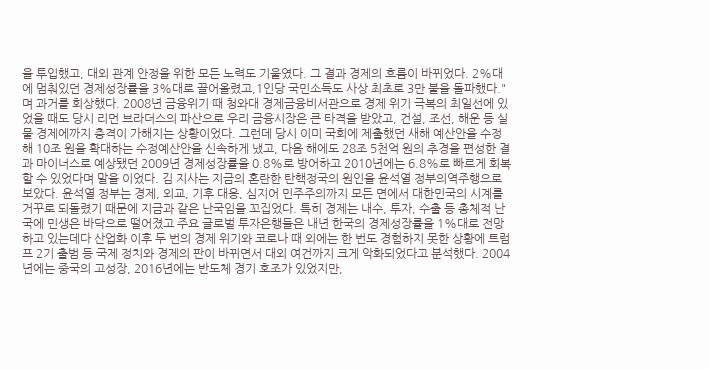을 투입했고, 대외 관계 안정을 위한 모든 노력도 기울였다. 그 결과 경제의 흐름이 바뀌었다. 2%대에 멈춰있던 경제성장률을 3%대로 끌어올렸고,1인당 국민소득도 사상 최초로 3만 불을 돌파했다."며 과거를 회상했다. 2008년 금융위기 때 청와대 경제금융비서관으로 경제 위기 극복의 최일선에 있었을 때도 당시 리먼 브라더스의 파산으로 우리 금융시장은 큰 타격을 받았고, 건설, 조선, 해운 등 실물 경제에까지 충격이 가해지는 상황이었다. 그런데 당시 이미 국회에 제출했던 새해 예산안을 수정해 10조 원을 확대하는 수정예산안을 신속하게 냈고, 다음 해에도 28조 5천억 원의 추경을 편성한 결과 마이너스로 예상됐던 2009년 경제성장률을 0.8%로 방어하고 2010년에는 6.8%로 빠르게 회복할 수 있었다며 말을 이었다. 김 지사는 지금의 혼란한 탄핵정국의 원인을 윤석열 정부의역주행으로 보았다. 윤석열 정부는 경제, 외교, 기후 대응, 심지어 민주주의까지 모든 면에서 대한민국의 시계를 거꾸로 되돌렸기 때문에 지금과 같은 난국임을 꼬집었다. 특히 경제는 내수, 투자, 수출 등 총체적 난국에 민생은 바닥으로 떨어졌고 주요 글로벌 투자은행들은 내년 한국의 경제성장률을 1%대로 전망하고 있는데다 산업화 이후 두 번의 경제 위기와 코로나 때 외에는 한 번도 경험하지 못한 상황에 트럼프 2기 출범 등 국제 정치와 경제의 판이 바뀌면서 대외 여건까지 크게 악화되었다고 분석했다. 2004년에는 중국의 고성장, 2016년에는 반도체 경기 호조가 있었지만,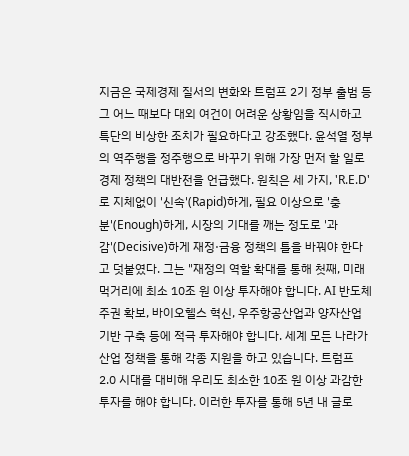지금은 국제경제 질서의 변화와 트럼프 2기 정부 출범 등 그 어느 때보다 대외 여건이 어려운 상황임을 직시하고 특단의 비상한 조치가 필요하다고 강조했다. 윤석열 정부의 역주행을 정주행으로 바꾸기 위해 가장 먼저 할 일로 경제 정책의 대반전을 언급했다. 원칙은 세 가지, 'R.E.D'로 지체없이 '신속'(Rapid)하게, 필요 이상으로 '충분'(Enough)하게, 시장의 기대를 깨는 정도로 '과감'(Decisive)하게 재정·금융 정책의 틀을 바꿔야 한다고 덧붙였다. 그는 "재정의 역할 확대를 통해 첫째, 미래 먹거리에 최소 10조 원 이상 투자해야 합니다. AI 반도체 주권 확보, 바이오헬스 혁신, 우주항공산업과 양자산업 기반 구축 등에 적극 투자해야 합니다. 세계 모든 나라가 산업 정책을 통해 각종 지원을 하고 있습니다. 트럼프 2.0 시대를 대비해 우리도 최소한 10조 원 이상 과감한 투자를 해야 합니다. 이러한 투자를 통해 5년 내 글로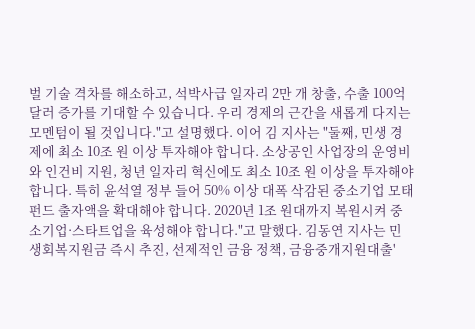벌 기술 격차를 해소하고, 석박사급 일자리 2만 개 창출, 수출 100억 달러 증가를 기대할 수 있습니다. 우리 경제의 근간을 새롭게 다지는 모멘텀이 될 것입니다."고 설명했다. 이어 김 지사는 "둘째, 민생 경제에 최소 10조 원 이상 투자해야 합니다. 소상공인 사업장의 운영비와 인건비 지원, 청년 일자리 혁신에도 최소 10조 원 이상을 투자해야 합니다. 특히 윤석열 정부 들어 50% 이상 대폭 삭감된 중소기업 모태펀드 출자액을 확대해야 합니다. 2020년 1조 원대까지 복원시켜 중소기업·스타트업을 육성해야 합니다."고 말했다. 김동연 지사는 민생회복지원금 즉시 추진, 선제적인 금융 정책, 금융중개지원대출'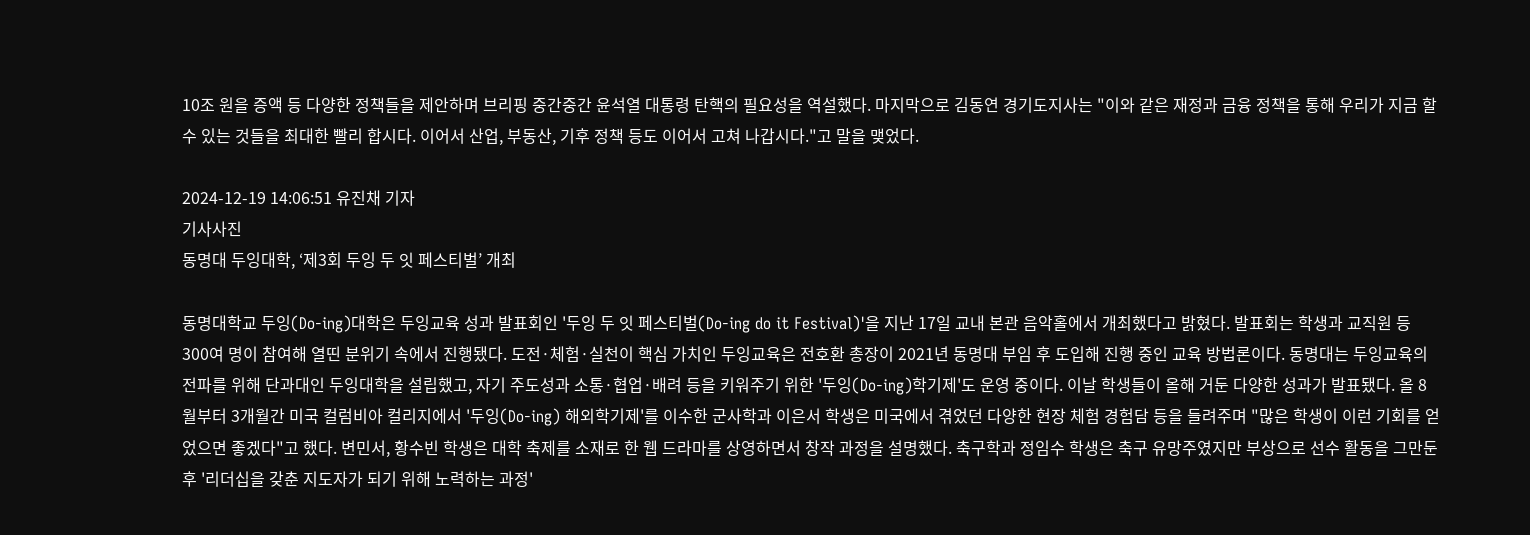10조 원을 증액 등 다양한 정책들을 제안하며 브리핑 중간중간 윤석열 대통령 탄핵의 필요성을 역설했다. 마지막으로 김동연 경기도지사는 "이와 같은 재정과 금융 정책을 통해 우리가 지금 할 수 있는 것들을 최대한 빨리 합시다. 이어서 산업, 부동산, 기후 정책 등도 이어서 고쳐 나갑시다."고 말을 맺었다.

2024-12-19 14:06:51 유진채 기자
기사사진
동명대 두잉대학, ‘제3회 두잉 두 잇 페스티벌’ 개최

동명대학교 두잉(Do-ing)대학은 두잉교육 성과 발표회인 '두잉 두 잇 페스티벌(Do-ing do it Festival)'을 지난 17일 교내 본관 음악홀에서 개최했다고 밝혔다. 발표회는 학생과 교직원 등 300여 명이 참여해 열띤 분위기 속에서 진행됐다. 도전·체험·실천이 핵심 가치인 두잉교육은 전호환 총장이 2021년 동명대 부임 후 도입해 진행 중인 교육 방법론이다. 동명대는 두잉교육의 전파를 위해 단과대인 두잉대학을 설립했고, 자기 주도성과 소통·협업·배려 등을 키워주기 위한 '두잉(Do-ing)학기제'도 운영 중이다. 이날 학생들이 올해 거둔 다양한 성과가 발표됐다. 올 8월부터 3개월간 미국 컬럼비아 컬리지에서 '두잉(Do-ing) 해외학기제'를 이수한 군사학과 이은서 학생은 미국에서 겪었던 다양한 현장 체험 경험담 등을 들려주며 "많은 학생이 이런 기회를 얻었으면 좋겠다"고 했다. 변민서, 황수빈 학생은 대학 축제를 소재로 한 웹 드라마를 상영하면서 창작 과정을 설명했다. 축구학과 정임수 학생은 축구 유망주였지만 부상으로 선수 활동을 그만둔 후 '리더십을 갖춘 지도자가 되기 위해 노력하는 과정'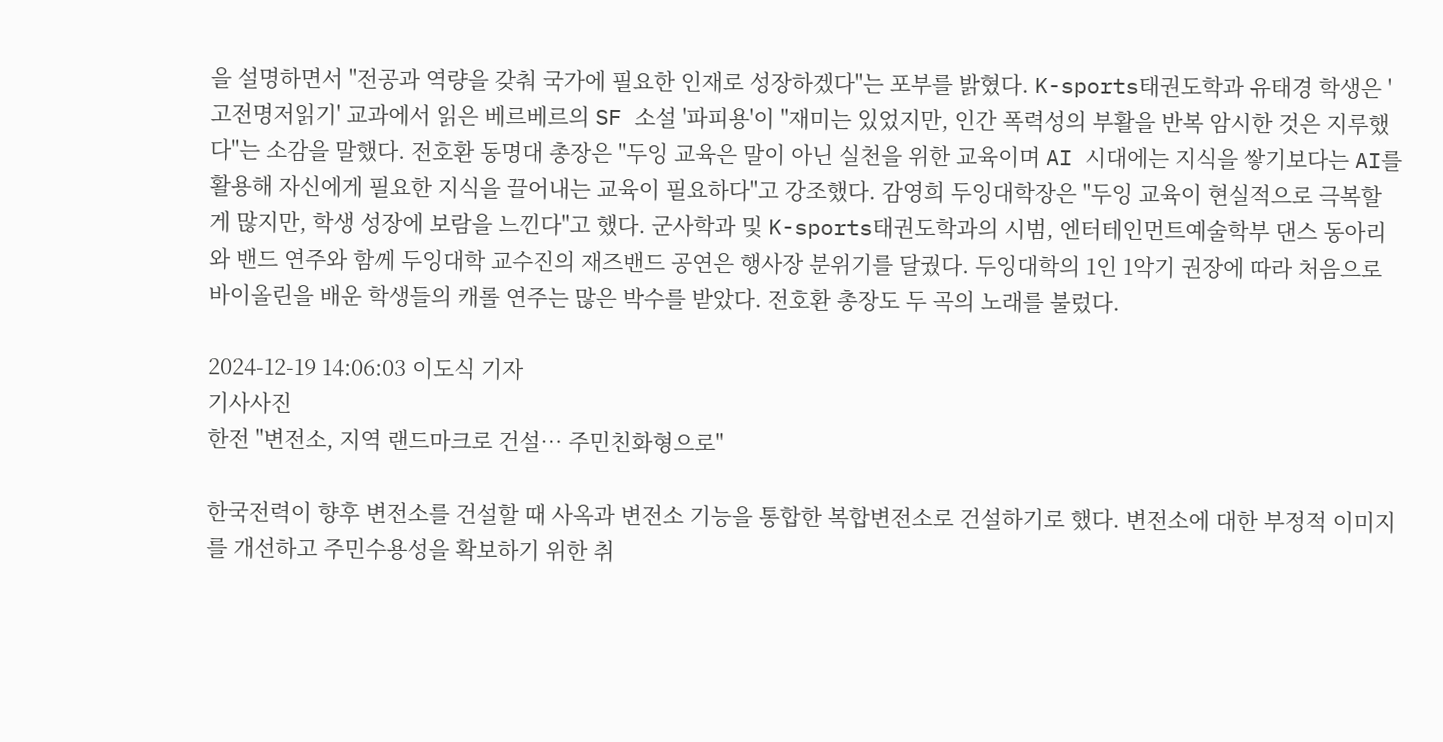을 설명하면서 "전공과 역량을 갖춰 국가에 필요한 인재로 성장하겠다"는 포부를 밝혔다. K-sports태권도학과 유태경 학생은 '고전명저읽기' 교과에서 읽은 베르베르의 SF 소설 '파피용'이 "재미는 있었지만, 인간 폭력성의 부활을 반복 암시한 것은 지루했다"는 소감을 말했다. 전호환 동명대 총장은 "두잉 교육은 말이 아닌 실천을 위한 교육이며 AI 시대에는 지식을 쌓기보다는 AI를 활용해 자신에게 필요한 지식을 끌어내는 교육이 필요하다"고 강조했다. 감영희 두잉대학장은 "두잉 교육이 현실적으로 극복할 게 많지만, 학생 성장에 보람을 느낀다"고 했다. 군사학과 및 K-sports태권도학과의 시범, 엔터테인먼트예술학부 댄스 동아리와 밴드 연주와 함께 두잉대학 교수진의 재즈밴드 공연은 행사장 분위기를 달궜다. 두잉대학의 1인 1악기 권장에 따라 처음으로 바이올린을 배운 학생들의 캐롤 연주는 많은 박수를 받았다. 전호환 총장도 두 곡의 노래를 불렀다.

2024-12-19 14:06:03 이도식 기자
기사사진
한전 "변전소, 지역 랜드마크로 건설… 주민친화형으로"

한국전력이 향후 변전소를 건설할 때 사옥과 변전소 기능을 통합한 복합변전소로 건설하기로 했다. 변전소에 대한 부정적 이미지를 개선하고 주민수용성을 확보하기 위한 취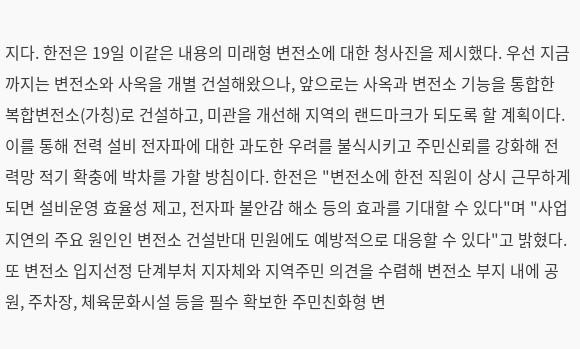지다. 한전은 19일 이같은 내용의 미래형 변전소에 대한 청사진을 제시했다. 우선 지금까지는 변전소와 사옥을 개별 건설해왔으나, 앞으로는 사옥과 변전소 기능을 통합한 복합변전소(가칭)로 건설하고, 미관을 개선해 지역의 랜드마크가 되도록 할 계획이다. 이를 통해 전력 설비 전자파에 대한 과도한 우려를 불식시키고 주민신뢰를 강화해 전력망 적기 확충에 박차를 가할 방침이다. 한전은 "변전소에 한전 직원이 상시 근무하게 되면 설비운영 효율성 제고, 전자파 불안감 해소 등의 효과를 기대할 수 있다"며 "사업지연의 주요 원인인 변전소 건설반대 민원에도 예방적으로 대응할 수 있다"고 밝혔다. 또 변전소 입지선정 단계부처 지자체와 지역주민 의견을 수렴해 변전소 부지 내에 공원, 주차장, 체육문화시설 등을 필수 확보한 주민친화형 변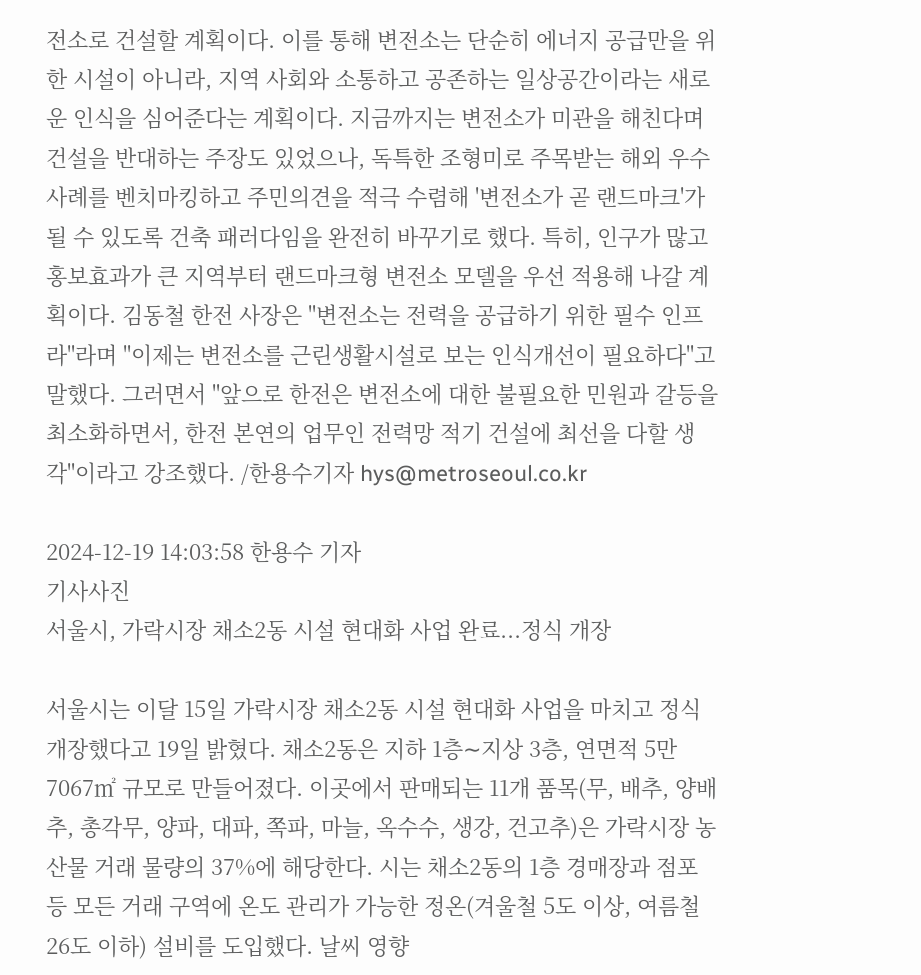전소로 건설할 계획이다. 이를 통해 변전소는 단순히 에너지 공급만을 위한 시설이 아니라, 지역 사회와 소통하고 공존하는 일상공간이라는 새로운 인식을 심어준다는 계획이다. 지금까지는 변전소가 미관을 해친다며 건설을 반대하는 주장도 있었으나, 독특한 조형미로 주목받는 해외 우수 사례를 벤치마킹하고 주민의견을 적극 수렴해 '변전소가 곧 랜드마크'가 될 수 있도록 건축 패러다임을 완전히 바꾸기로 했다. 특히, 인구가 많고 홍보효과가 큰 지역부터 랜드마크형 변전소 모델을 우선 적용해 나갈 계획이다. 김동철 한전 사장은 "변전소는 전력을 공급하기 위한 필수 인프라"라며 "이제는 변전소를 근린생활시설로 보는 인식개선이 필요하다"고 말했다. 그러면서 "앞으로 한전은 변전소에 대한 불필요한 민원과 갈등을 최소화하면서, 한전 본연의 업무인 전력망 적기 건설에 최선을 다할 생각"이라고 강조했다. /한용수기자 hys@metroseoul.co.kr

2024-12-19 14:03:58 한용수 기자
기사사진
서울시, 가락시장 채소2동 시설 현대화 사업 완료...정식 개장

서울시는 이달 15일 가락시장 채소2동 시설 현대화 사업을 마치고 정식 개장했다고 19일 밝혔다. 채소2동은 지하 1층∼지상 3층, 연면적 5만7067㎡ 규모로 만들어졌다. 이곳에서 판매되는 11개 품목(무, 배추, 양배추, 총각무, 양파, 대파, 쪽파, 마늘, 옥수수, 생강, 건고추)은 가락시장 농산물 거래 물량의 37%에 해당한다. 시는 채소2동의 1층 경매장과 점포 등 모든 거래 구역에 온도 관리가 가능한 정온(겨울철 5도 이상, 여름철 26도 이하) 설비를 도입했다. 날씨 영향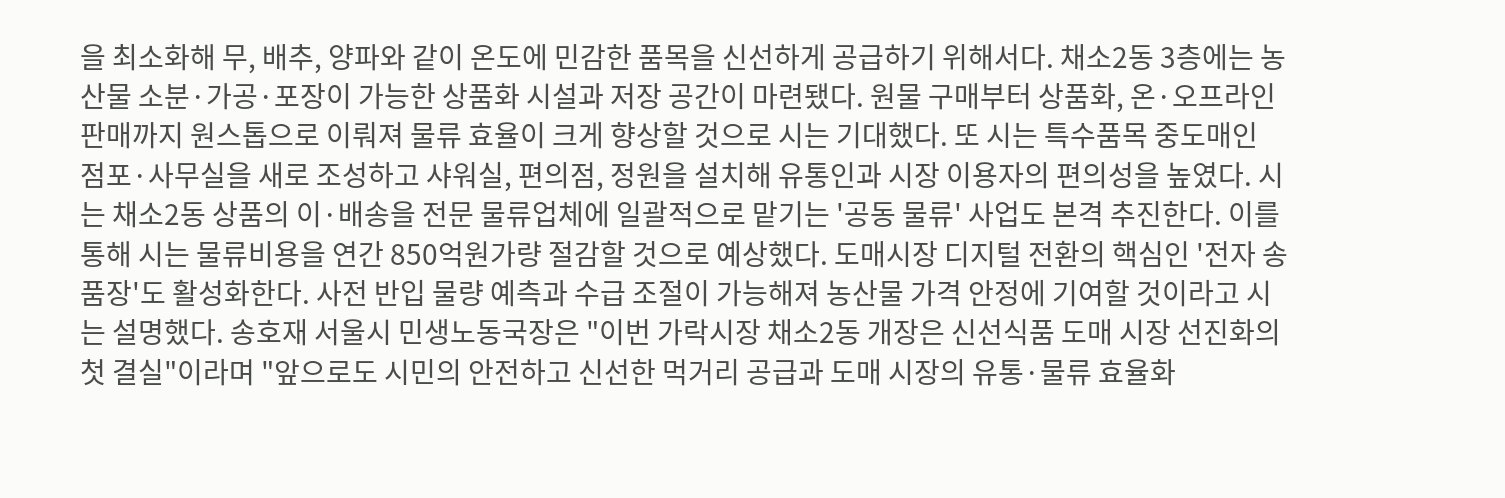을 최소화해 무, 배추, 양파와 같이 온도에 민감한 품목을 신선하게 공급하기 위해서다. 채소2동 3층에는 농산물 소분·가공·포장이 가능한 상품화 시설과 저장 공간이 마련됐다. 원물 구매부터 상품화, 온·오프라인 판매까지 원스톱으로 이뤄져 물류 효율이 크게 향상할 것으로 시는 기대했다. 또 시는 특수품목 중도매인 점포·사무실을 새로 조성하고 샤워실, 편의점, 정원을 설치해 유통인과 시장 이용자의 편의성을 높였다. 시는 채소2동 상품의 이·배송을 전문 물류업체에 일괄적으로 맡기는 '공동 물류' 사업도 본격 추진한다. 이를 통해 시는 물류비용을 연간 850억원가량 절감할 것으로 예상했다. 도매시장 디지털 전환의 핵심인 '전자 송품장'도 활성화한다. 사전 반입 물량 예측과 수급 조절이 가능해져 농산물 가격 안정에 기여할 것이라고 시는 설명했다. 송호재 서울시 민생노동국장은 "이번 가락시장 채소2동 개장은 신선식품 도매 시장 선진화의 첫 결실"이라며 "앞으로도 시민의 안전하고 신선한 먹거리 공급과 도매 시장의 유통·물류 효율화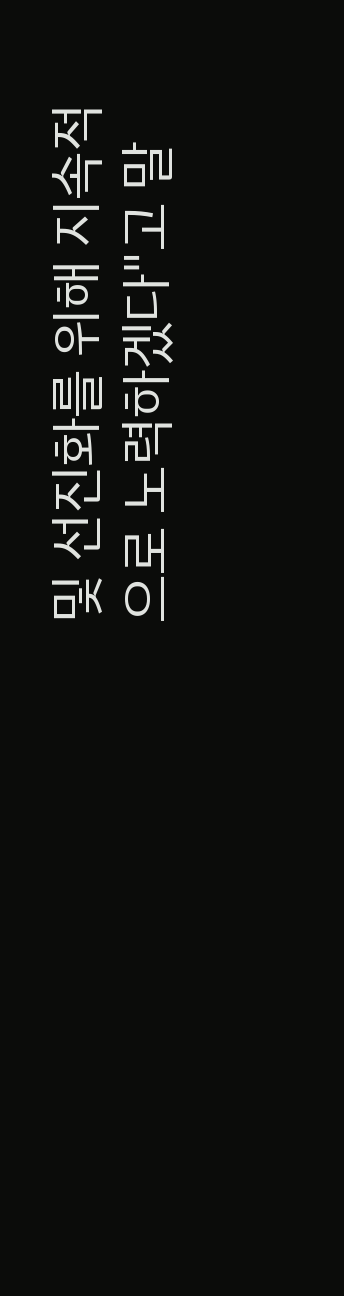및 선진화를 위해 지속적으로 노력하겠다"고 말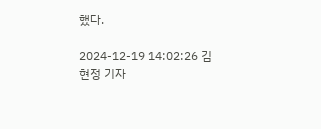했다.

2024-12-19 14:02:26 김현정 기자